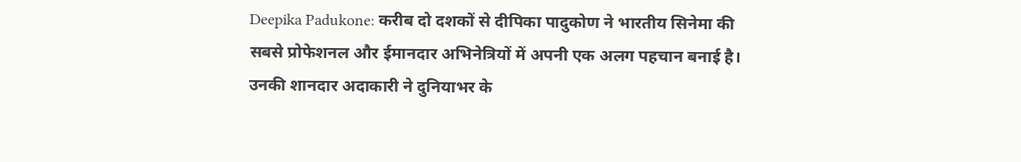Deepika Padukone: करीब दो दशकों से दीपिका पादुकोण ने भारतीय सिनेमा की सबसे प्रोफेशनल और ईमानदार अभिनेत्रियों में अपनी एक अलग पहचान बनाई है। उनकी शानदार अदाकारी ने दुनियाभर के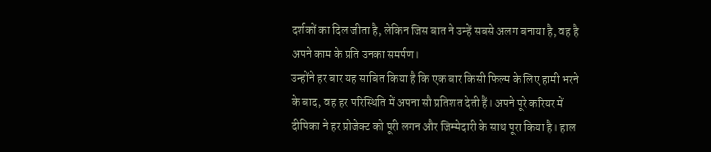दर्शकों का दिल जीता है, लेकिन जिस बात ने उन्हें सबसे अलग बनाया है, वह है अपने काम के प्रति उनका समर्पण।
उन्होंने हर बार यह साबित किया है कि एक बार किसी फिल्म के लिए हामी भरने के बाद, वह हर परिस्थिति में अपना सौ प्रतिशत देती हैं। अपने पूरे करियर में दीपिका ने हर प्रोजेक्ट को पूरी लगन और जिम्मेदारी के साथ पूरा किया है। हाल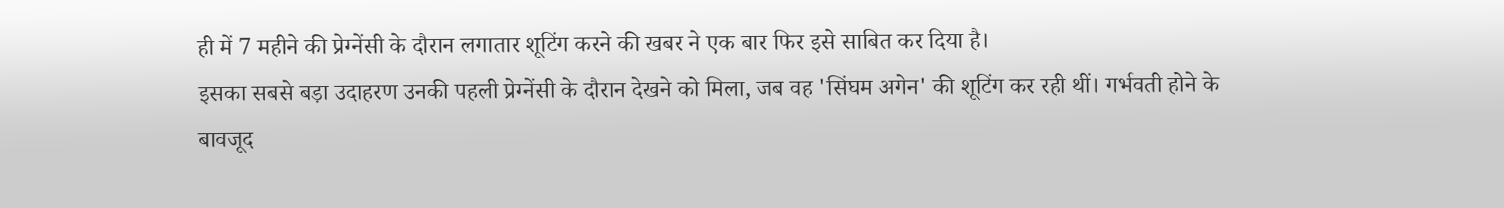ही में 7 महीने की प्रेग्नेंसी के दौरान लगातार शूटिंग करने की खबर ने एक बार फिर इसे साबित कर दिया है।
इसका सबसे बड़ा उदाहरण उनकी पहली प्रेग्नेंसी के दौरान देखने को मिला, जब वह 'सिंघम अगेन' की शूटिंग कर रही थीं। गर्भवती होने के बावजूद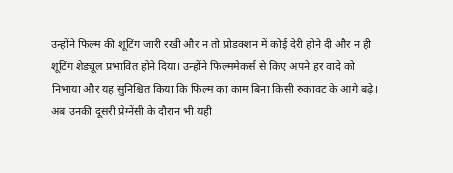उन्होंने फिल्म की शूटिंग जारी रखी और न तो प्रोडक्शन में कोई देरी होने दी और न ही शूटिंग शेड्यूल प्रभावित होने दिया। उन्होंने फिल्ममेकर्स से किए अपने हर वादे को निभाया और यह सुनिश्चित किया कि फिल्म का काम बिना किसी रुकावट के आगे बढ़े।
अब उनकी दूसरी प्रेग्नेंसी के दौरान भी यही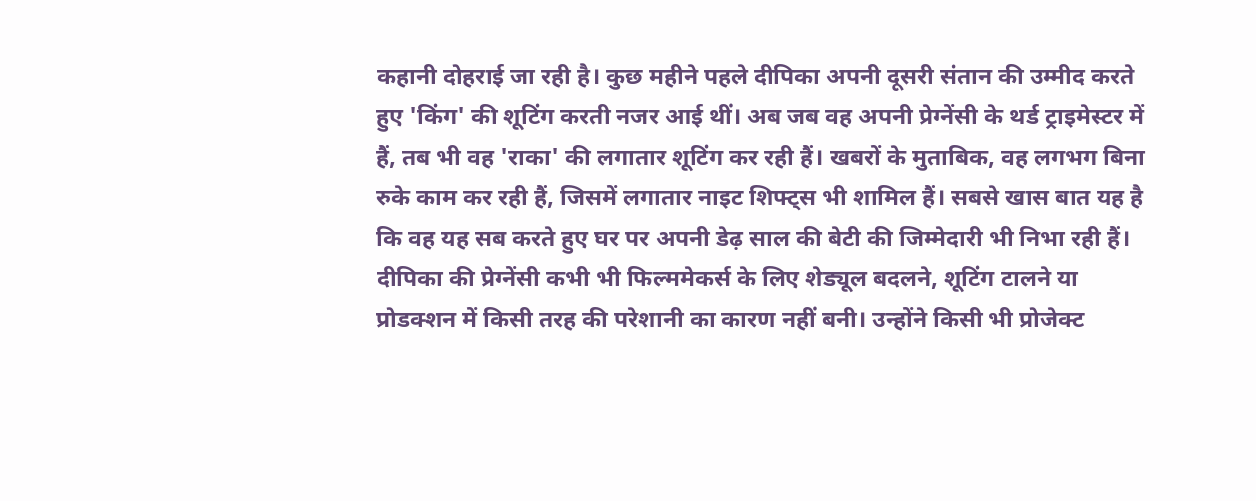कहानी दोहराई जा रही है। कुछ महीने पहले दीपिका अपनी दूसरी संतान की उम्मीद करते हुए 'किंग' की शूटिंग करती नजर आई थीं। अब जब वह अपनी प्रेग्नेंसी के थर्ड ट्राइमेस्टर में हैं, तब भी वह 'राका' की लगातार शूटिंग कर रही हैं। खबरों के मुताबिक, वह लगभग बिना रुके काम कर रही हैं, जिसमें लगातार नाइट शिफ्ट्स भी शामिल हैं। सबसे खास बात यह है कि वह यह सब करते हुए घर पर अपनी डेढ़ साल की बेटी की जिम्मेदारी भी निभा रही हैं।
दीपिका की प्रेग्नेंसी कभी भी फिल्ममेकर्स के लिए शेड्यूल बदलने, शूटिंग टालने या प्रोडक्शन में किसी तरह की परेशानी का कारण नहीं बनी। उन्होंने किसी भी प्रोजेक्ट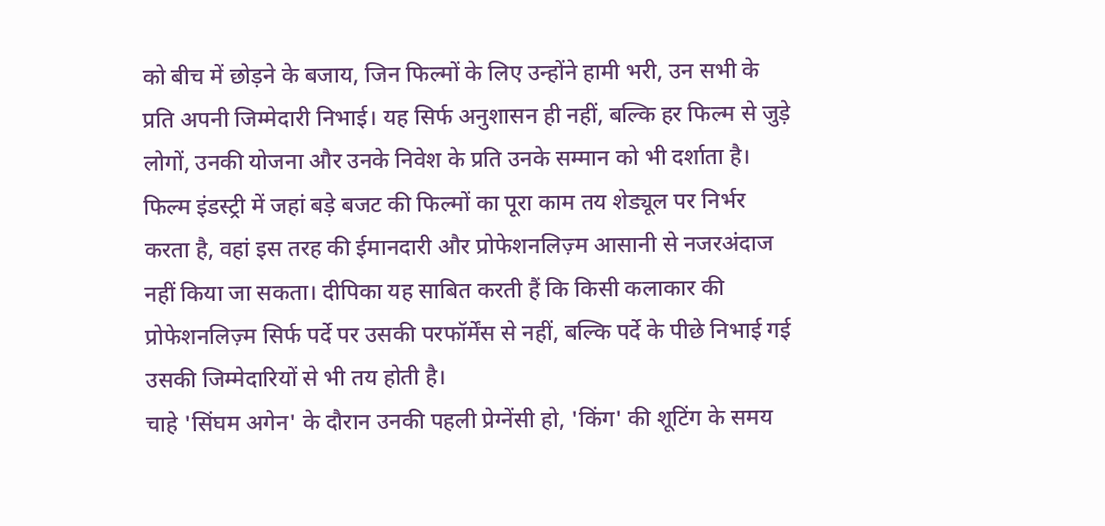को बीच में छोड़ने के बजाय, जिन फिल्मों के लिए उन्होंने हामी भरी, उन सभी के प्रति अपनी जिम्मेदारी निभाई। यह सिर्फ अनुशासन ही नहीं, बल्कि हर फिल्म से जुड़े लोगों, उनकी योजना और उनके निवेश के प्रति उनके सम्मान को भी दर्शाता है।
फिल्म इंडस्ट्री में जहां बड़े बजट की फिल्मों का पूरा काम तय शेड्यूल पर निर्भर करता है, वहां इस तरह की ईमानदारी और प्रोफेशनलिज़्म आसानी से नजरअंदाज नहीं किया जा सकता। दीपिका यह साबित करती हैं कि किसी कलाकार की प्रोफेशनलिज़्म सिर्फ पर्दे पर उसकी परफॉर्मेंस से नहीं, बल्कि पर्दे के पीछे निभाई गई उसकी जिम्मेदारियों से भी तय होती है।
चाहे 'सिंघम अगेन' के दौरान उनकी पहली प्रेग्नेंसी हो, 'किंग' की शूटिंग के समय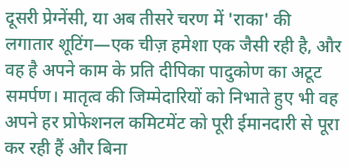दूसरी प्रेग्नेंसी, या अब तीसरे चरण में 'राका' की लगातार शूटिंग—एक चीज़ हमेशा एक जैसी रही है, और वह है अपने काम के प्रति दीपिका पादुकोण का अटूट समर्पण। मातृत्व की जिम्मेदारियों को निभाते हुए भी वह अपने हर प्रोफेशनल कमिटमेंट को पूरी ईमानदारी से पूरा कर रही हैं और बिना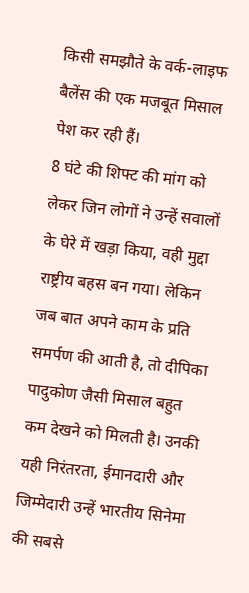किसी समझौते के वर्क-लाइफ बैलेंस की एक मजबूत मिसाल पेश कर रही हैं।
8 घंटे की शिफ्ट की मांग को लेकर जिन लोगों ने उन्हें सवालों के घेरे में खड़ा किया, वही मुद्दा राष्ट्रीय बहस बन गया। लेकिन जब बात अपने काम के प्रति समर्पण की आती है, तो दीपिका पादुकोण जैसी मिसाल बहुत कम देखने को मिलती है। उनकी यही निरंतरता, ईमानदारी और जिम्मेदारी उन्हें भारतीय सिनेमा की सबसे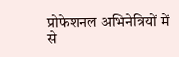प्रोफेशनल अभिनेत्रियों में से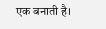एक बनाती है।